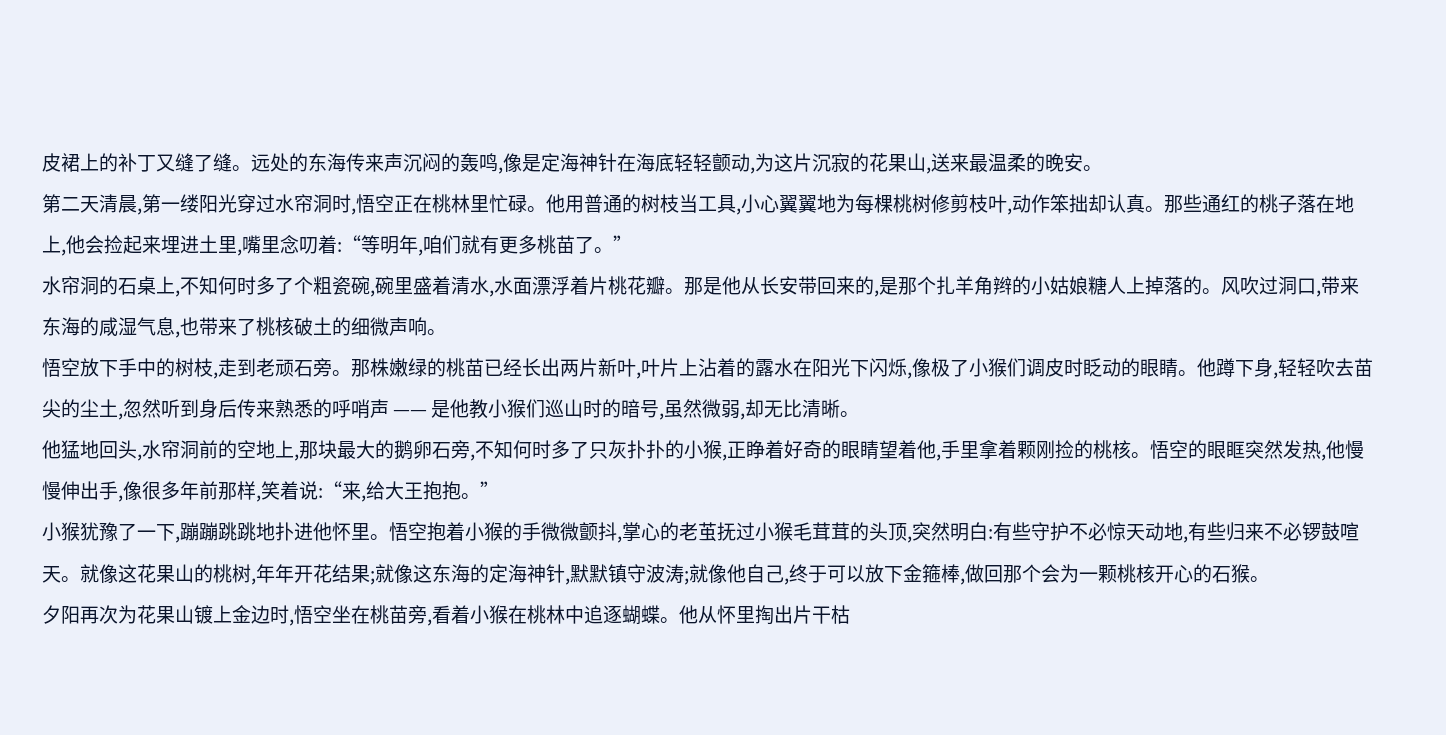皮裙上的补丁又缝了缝。远处的东海传来声沉闷的轰鸣,像是定海神针在海底轻轻颤动,为这片沉寂的花果山,送来最温柔的晚安。
第二天清晨,第一缕阳光穿过水帘洞时,悟空正在桃林里忙碌。他用普通的树枝当工具,小心翼翼地为每棵桃树修剪枝叶,动作笨拙却认真。那些通红的桃子落在地上,他会捡起来埋进土里,嘴里念叨着:“等明年,咱们就有更多桃苗了。”
水帘洞的石桌上,不知何时多了个粗瓷碗,碗里盛着清水,水面漂浮着片桃花瓣。那是他从长安带回来的,是那个扎羊角辫的小姑娘糖人上掉落的。风吹过洞口,带来东海的咸湿气息,也带来了桃核破土的细微声响。
悟空放下手中的树枝,走到老顽石旁。那株嫩绿的桃苗已经长出两片新叶,叶片上沾着的露水在阳光下闪烁,像极了小猴们调皮时眨动的眼睛。他蹲下身,轻轻吹去苗尖的尘土,忽然听到身后传来熟悉的呼哨声 —— 是他教小猴们巡山时的暗号,虽然微弱,却无比清晰。
他猛地回头,水帘洞前的空地上,那块最大的鹅卵石旁,不知何时多了只灰扑扑的小猴,正睁着好奇的眼睛望着他,手里拿着颗刚捡的桃核。悟空的眼眶突然发热,他慢慢伸出手,像很多年前那样,笑着说:“来,给大王抱抱。”
小猴犹豫了一下,蹦蹦跳跳地扑进他怀里。悟空抱着小猴的手微微颤抖,掌心的老茧抚过小猴毛茸茸的头顶,突然明白:有些守护不必惊天动地,有些归来不必锣鼓喧天。就像这花果山的桃树,年年开花结果;就像这东海的定海神针,默默镇守波涛;就像他自己,终于可以放下金箍棒,做回那个会为一颗桃核开心的石猴。
夕阳再次为花果山镀上金边时,悟空坐在桃苗旁,看着小猴在桃林中追逐蝴蝶。他从怀里掏出片干枯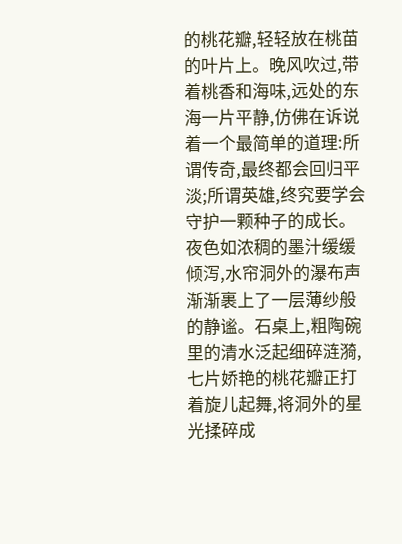的桃花瓣,轻轻放在桃苗的叶片上。晚风吹过,带着桃香和海味,远处的东海一片平静,仿佛在诉说着一个最简单的道理:所谓传奇,最终都会回归平淡;所谓英雄,终究要学会守护一颗种子的成长。
夜色如浓稠的墨汁缓缓倾泻,水帘洞外的瀑布声渐渐裹上了一层薄纱般的静谧。石桌上,粗陶碗里的清水泛起细碎涟漪,七片娇艳的桃花瓣正打着旋儿起舞,将洞外的星光揉碎成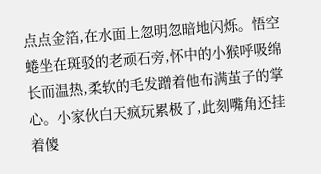点点金箔,在水面上忽明忽暗地闪烁。悟空蜷坐在斑驳的老顽石旁,怀中的小猴呼吸绵长而温热,柔软的毛发蹭着他布满茧子的掌心。小家伙白天疯玩累极了,此刻嘴角还挂着傻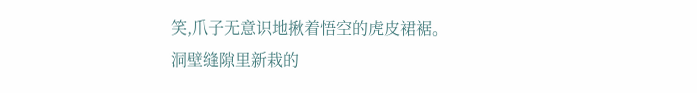笑,爪子无意识地揪着悟空的虎皮裙裾。
洞壁缝隙里新栽的